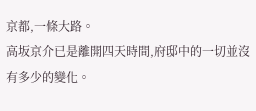京都,一條大路。
高坂京介已是離開四天時間,府邸中的一切並沒有多少的變化。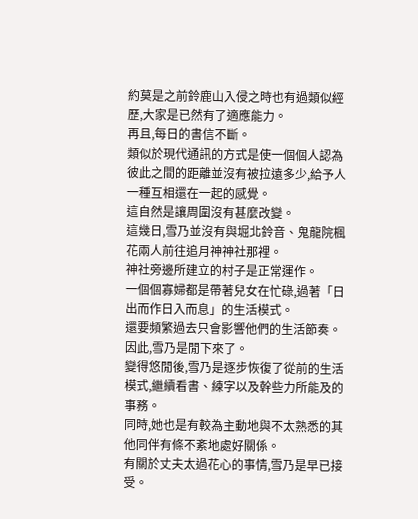約莫是之前鈴鹿山入侵之時也有過類似經歷,大家是已然有了適應能力。
再且,每日的書信不斷。
類似於現代通訊的方式是使一個個人認為彼此之間的距離並沒有被拉遠多少,給予人一種互相還在一起的感覺。
這自然是讓周圍沒有甚麼改變。
這幾日,雪乃並沒有與堀北鈴音、鬼龍院楓花兩人前往追月神神社那裡。
神社旁邊所建立的村子是正常運作。
一個個寡婦都是帶著兒女在忙碌,過著「日出而作日入而息」的生活模式。
還要頻繁過去只會影響他們的生活節奏。
因此,雪乃是閒下來了。
變得悠閒後,雪乃是逐步恢復了從前的生活模式,繼續看書、練字以及幹些力所能及的事務。
同時,她也是有較為主動地與不太熟悉的其他同伴有條不紊地處好關係。
有關於丈夫太過花心的事情,雪乃是早已接受。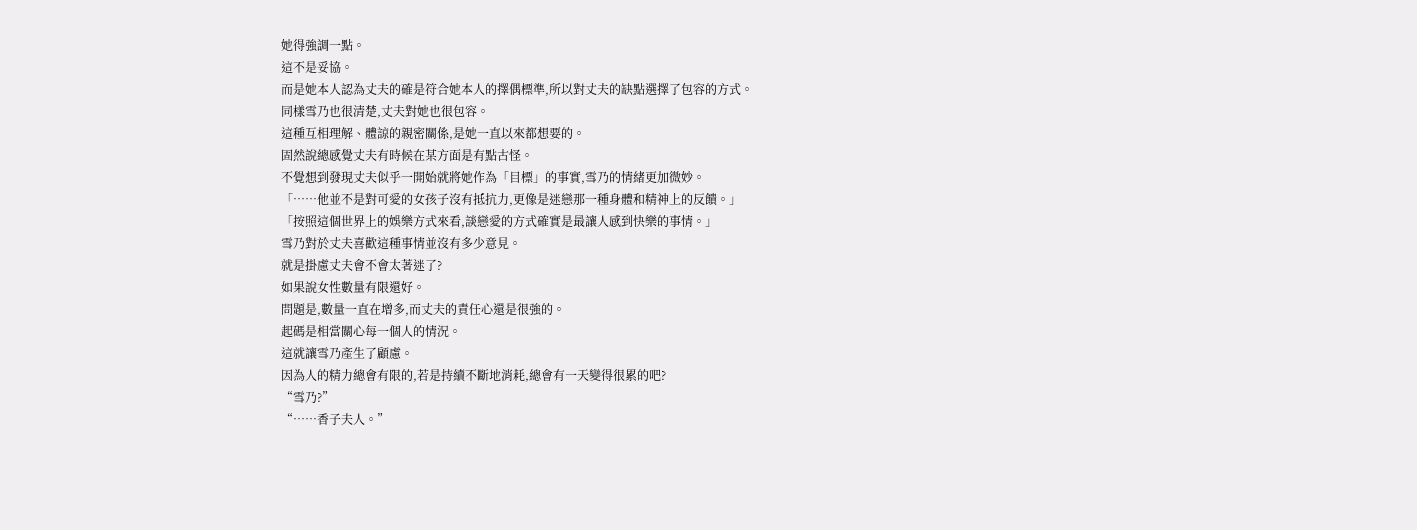她得強調一點。
這不是妥協。
而是她本人認為丈夫的確是符合她本人的擇偶標準,所以對丈夫的缺點選擇了包容的方式。
同樣雪乃也很清楚,丈夫對她也很包容。
這種互相理解、體諒的親密關係,是她一直以來都想要的。
固然說總感覺丈夫有時候在某方面是有點古怪。
不覺想到發現丈夫似乎一開始就將她作為「目標」的事實,雪乃的情緒更加微妙。
「……他並不是對可愛的女孩子沒有抵抗力,更像是迷戀那一種身體和精神上的反饋。」
「按照這個世界上的娛樂方式來看,談戀愛的方式確實是最讓人感到快樂的事情。」
雪乃對於丈夫喜歡這種事情並沒有多少意見。
就是掛慮丈夫會不會太著迷了?
如果說女性數量有限還好。
問題是,數量一直在增多,而丈夫的責任心還是很強的。
起碼是相當關心每一個人的情況。
這就讓雪乃產生了顧慮。
因為人的精力總會有限的,若是持續不斷地消耗,總會有一天變得很累的吧?
“雪乃?”
“……香子夫人。”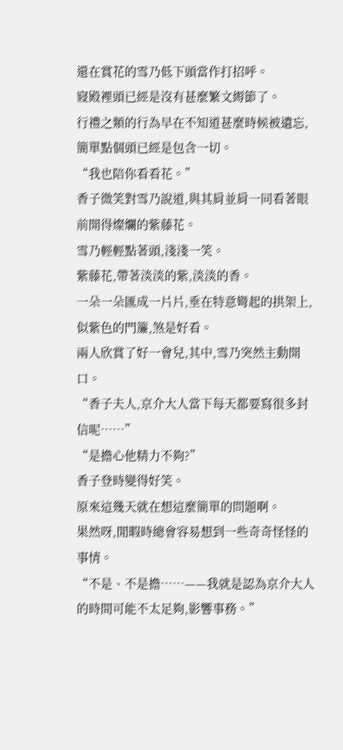還在賞花的雪乃低下頭當作打招呼。
寢殿裡頭已經是沒有甚麼繁文縟節了。
行禮之類的行為早在不知道甚麼時候被遺忘,簡單點個頭已經是包含一切。
“我也陪你看看花。”
香子微笑對雪乃說道,與其肩並肩一同看著眼前開得燦爛的紫藤花。
雪乃輕輕點著頭,淺淺一笑。
紫藤花,帶著淡淡的紫,淡淡的香。
一朵一朵匯成一片片,垂在特意彎起的拱架上,似紫色的門簾,煞是好看。
兩人欣賞了好一會兒,其中,雪乃突然主動開口。
“香子夫人,京介大人當下每天都要寫很多封信呢……”
“是擔心他精力不夠?”
香子登時變得好笑。
原來這幾天就在想這麼簡單的問題啊。
果然呀,閒暇時總會容易想到一些奇奇怪怪的事情。
“不是、不是擔……——我就是認為京介大人的時間可能不太足夠,影響事務。”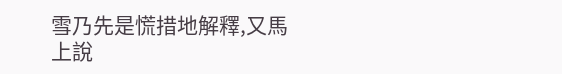雪乃先是慌措地解釋,又馬上說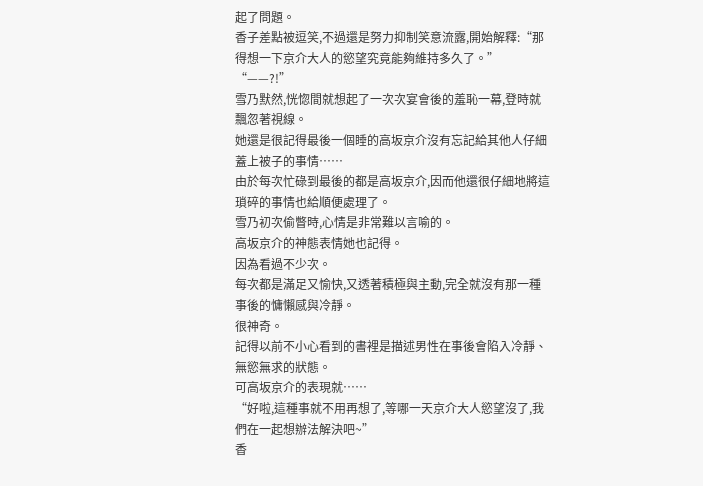起了問題。
香子差點被逗笑,不過還是努力抑制笑意流露,開始解釋:“那得想一下京介大人的慾望究竟能夠維持多久了。”
“——?!”
雪乃默然,恍惚間就想起了一次次宴會後的羞恥一幕,登時就飄忽著視線。
她還是很記得最後一個睡的高坂京介沒有忘記給其他人仔細蓋上被子的事情……
由於每次忙碌到最後的都是高坂京介,因而他還很仔細地將這瑣碎的事情也給順便處理了。
雪乃初次偷瞥時,心情是非常難以言喻的。
高坂京介的神態表情她也記得。
因為看過不少次。
每次都是滿足又愉快,又透著積極與主動,完全就沒有那一種事後的慵懶感與冷靜。
很神奇。
記得以前不小心看到的書裡是描述男性在事後會陷入冷靜、無慾無求的狀態。
可高坂京介的表現就……
“好啦,這種事就不用再想了,等哪一天京介大人慾望沒了,我們在一起想辦法解決吧~”
香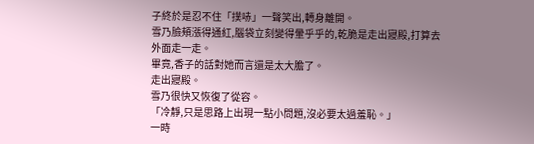子終於是忍不住「撲哧」一聲笑出,轉身離開。
雪乃臉頰漲得通紅,腦袋立刻變得暈乎乎的,乾脆是走出寢殿,打算去外面走一走。
畢竟,香子的話對她而言還是太大膽了。
走出寢殿。
雪乃很快又恢復了從容。
「冷靜,只是思路上出現一點小問題,沒必要太過羞恥。」
一時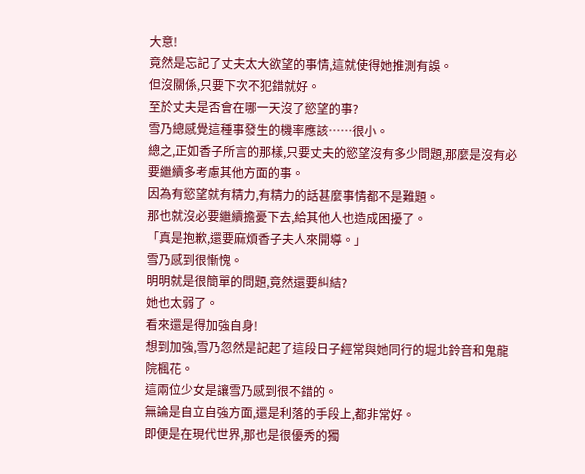大意!
竟然是忘記了丈夫太大欲望的事情,這就使得她推測有誤。
但沒關係,只要下次不犯錯就好。
至於丈夫是否會在哪一天沒了慾望的事?
雪乃總感覺這種事發生的機率應該……很小。
總之,正如香子所言的那樣,只要丈夫的慾望沒有多少問題,那麼是沒有必要繼續多考慮其他方面的事。
因為有慾望就有精力,有精力的話甚麼事情都不是難題。
那也就沒必要繼續擔憂下去,給其他人也造成困擾了。
「真是抱歉,還要麻煩香子夫人來開導。」
雪乃感到很慚愧。
明明就是很簡單的問題,竟然還要糾結?
她也太弱了。
看來還是得加強自身!
想到加強,雪乃忽然是記起了這段日子經常與她同行的堀北鈴音和鬼龍院楓花。
這兩位少女是讓雪乃感到很不錯的。
無論是自立自強方面,還是利落的手段上,都非常好。
即便是在現代世界,那也是很優秀的獨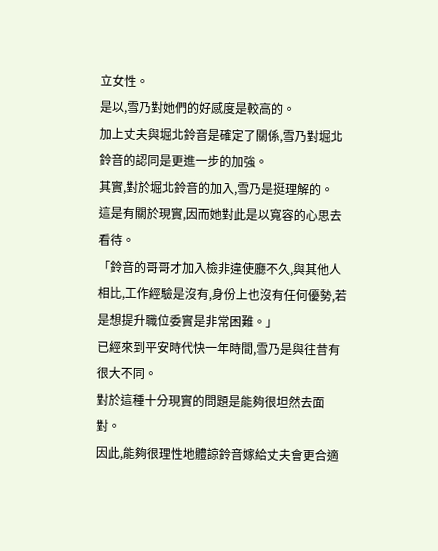立女性。
是以,雪乃對她們的好感度是較高的。
加上丈夫與堀北鈴音是確定了關係,雪乃對堀北鈴音的認同是更進一步的加強。
其實,對於堀北鈴音的加入,雪乃是挺理解的。
這是有關於現實,因而她對此是以寬容的心思去看待。
「鈴音的哥哥才加入檢非違使廳不久,與其他人相比,工作經驗是沒有,身份上也沒有任何優勢,若是想提升職位委實是非常困難。」
已經來到平安時代快一年時間,雪乃是與往昔有很大不同。
對於這種十分現實的問題是能夠很坦然去面對。
因此,能夠很理性地體諒鈴音嫁給丈夫會更合適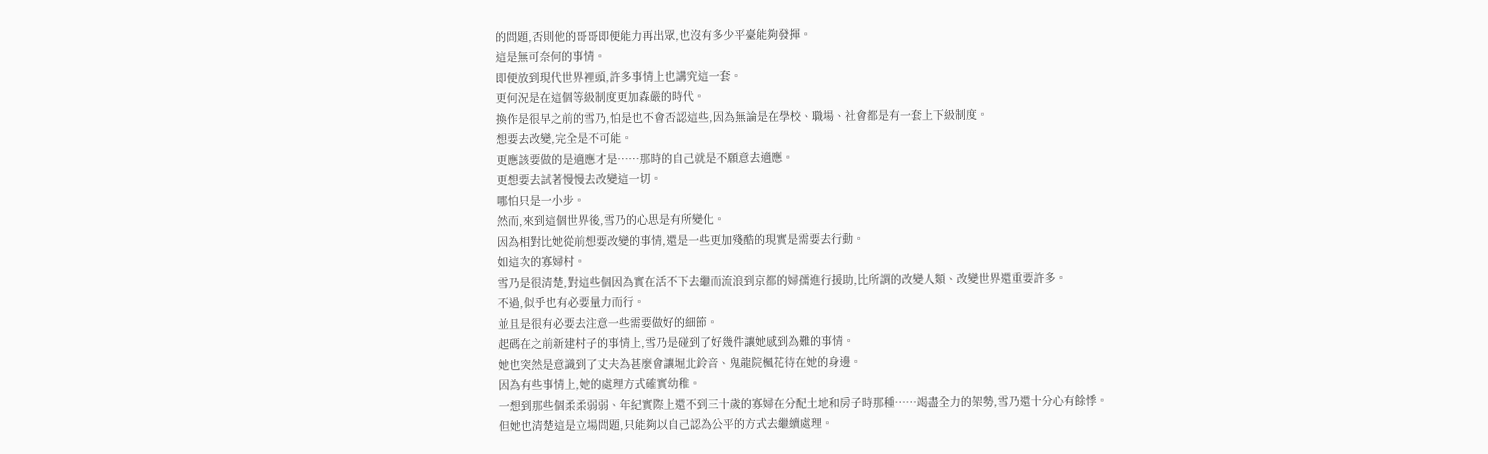的問題,否則他的哥哥即便能力再出眾,也沒有多少平臺能夠發揮。
這是無可奈何的事情。
即便放到現代世界裡頭,許多事情上也講究這一套。
更何況是在這個等級制度更加森嚴的時代。
換作是很早之前的雪乃,怕是也不會否認這些,因為無論是在學校、職場、社會都是有一套上下級制度。
想要去改變,完全是不可能。
更應該要做的是適應才是……那時的自己就是不願意去適應。
更想要去試著慢慢去改變這一切。
哪怕只是一小步。
然而,來到這個世界後,雪乃的心思是有所變化。
因為相對比她從前想要改變的事情,還是一些更加殘酷的現實是需要去行動。
如這次的寡婦村。
雪乃是很清楚,對這些個因為實在活不下去繼而流浪到京都的婦孺進行援助,比所謂的改變人類、改變世界還重要許多。
不過,似乎也有必要量力而行。
並且是很有必要去注意一些需要做好的細節。
起碼在之前新建村子的事情上,雪乃是碰到了好幾件讓她感到為難的事情。
她也突然是意識到了丈夫為甚麼會讓堀北鈴音、鬼龍院楓花待在她的身邊。
因為有些事情上,她的處理方式確實幼稚。
一想到那些個柔柔弱弱、年紀實際上還不到三十歲的寡婦在分配土地和房子時那種……竭盡全力的架勢,雪乃還十分心有餘悸。
但她也清楚這是立場問題,只能夠以自己認為公平的方式去繼續處理。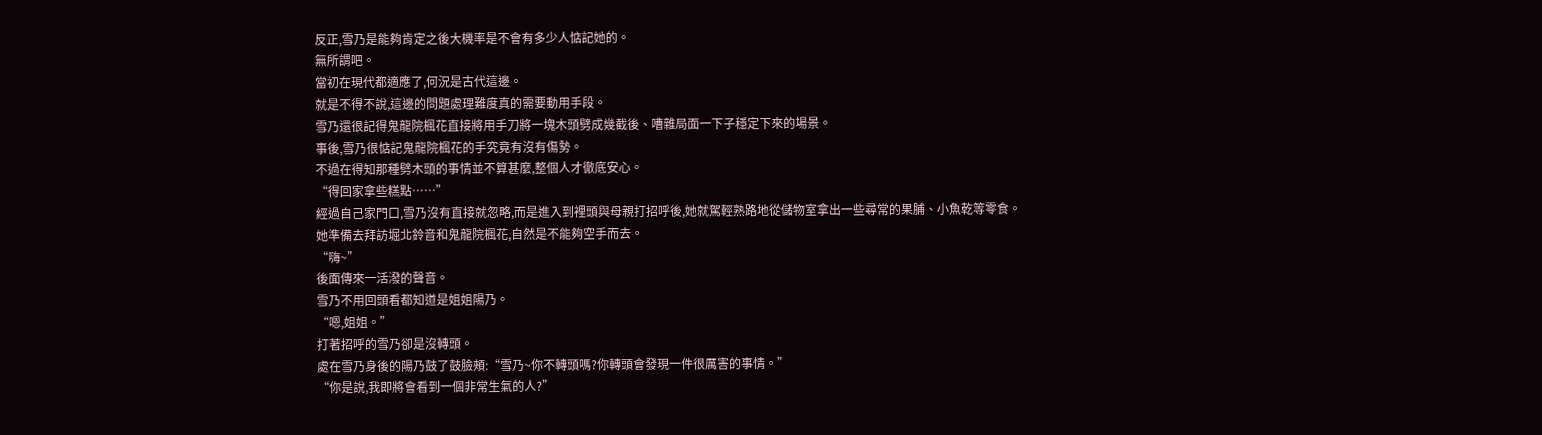反正,雪乃是能夠肯定之後大機率是不會有多少人惦記她的。
無所謂吧。
當初在現代都適應了,何況是古代這邊。
就是不得不說,這邊的問題處理難度真的需要動用手段。
雪乃還很記得鬼龍院楓花直接將用手刀將一塊木頭劈成幾截後、嘈雜局面一下子穩定下來的場景。
事後,雪乃很惦記鬼龍院楓花的手究竟有沒有傷勢。
不過在得知那種劈木頭的事情並不算甚麼,整個人才徹底安心。
“得回家拿些糕點……”
經過自己家門口,雪乃沒有直接就忽略,而是進入到裡頭與母親打招呼後,她就駕輕熟路地從儲物室拿出一些尋常的果脯、小魚乾等零食。
她準備去拜訪堀北鈴音和鬼龍院楓花,自然是不能夠空手而去。
“嗨~”
後面傳來一活潑的聲音。
雪乃不用回頭看都知道是姐姐陽乃。
“嗯,姐姐。”
打著招呼的雪乃卻是沒轉頭。
處在雪乃身後的陽乃鼓了鼓臉頰:“雪乃~你不轉頭嗎?你轉頭會發現一件很厲害的事情。”
“你是說,我即將會看到一個非常生氣的人?”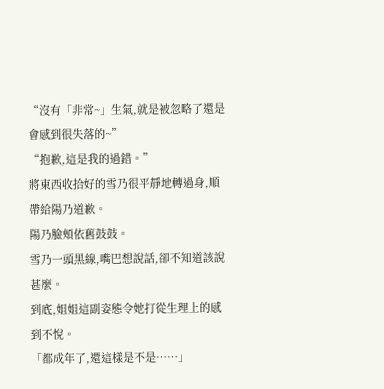“沒有「非常~」生氣,就是被忽略了還是會感到很失落的~”
“抱歉,這是我的過錯。”
將東西收拾好的雪乃很平靜地轉過身,順帶給陽乃道歉。
陽乃臉頰依舊鼓鼓。
雪乃一頭黑線,嘴巴想說話,卻不知道該說甚麼。
到底,姐姐這副姿態令她打從生理上的感到不悅。
「都成年了,還這樣是不是……」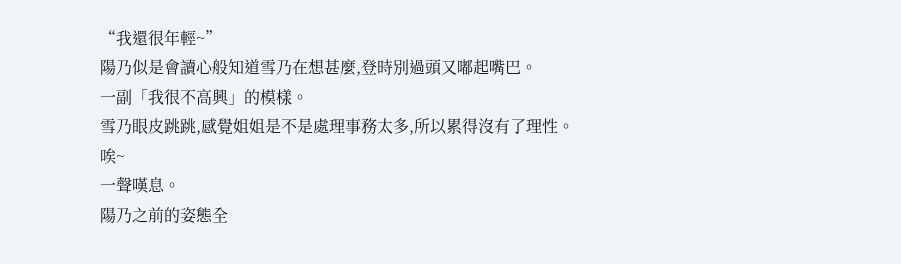“我還很年輕~”
陽乃似是會讀心般知道雪乃在想甚麼,登時別過頭又嘟起嘴巴。
一副「我很不高興」的模樣。
雪乃眼皮跳跳,感覺姐姐是不是處理事務太多,所以累得沒有了理性。
唉~
一聲嘆息。
陽乃之前的姿態全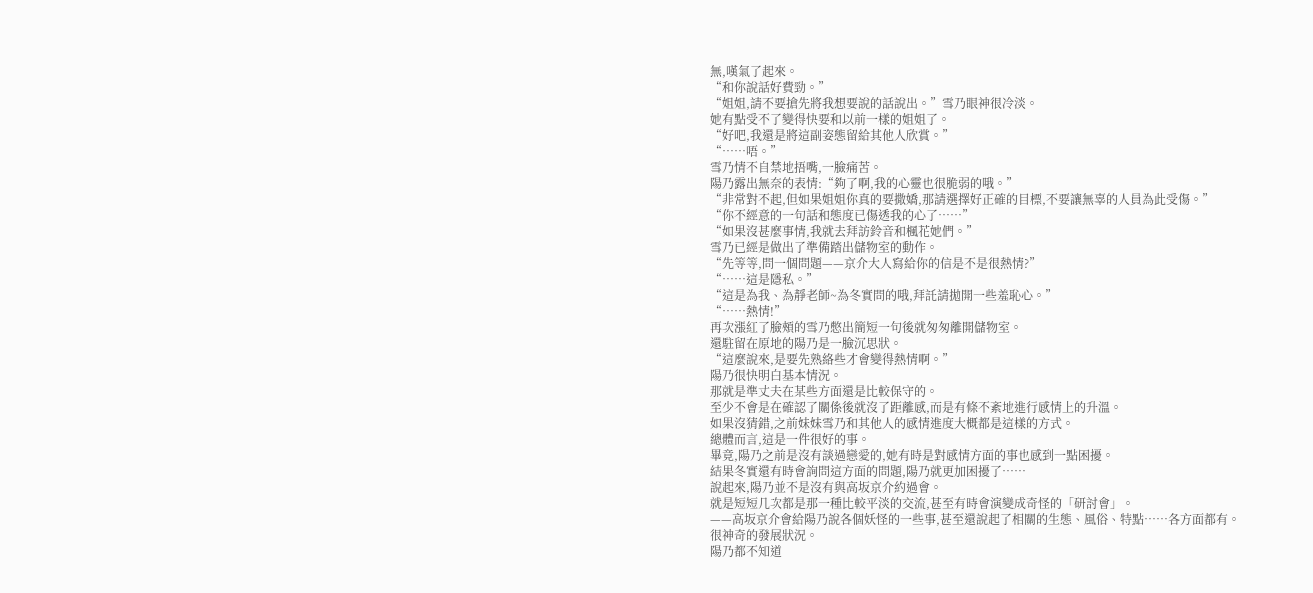無,嘆氣了起來。
“和你說話好費勁。”
“姐姐,請不要搶先將我想要說的話說出。”雪乃眼神很冷淡。
她有點受不了變得快要和以前一樣的姐姐了。
“好吧,我還是將這副姿態留給其他人欣賞。”
“……唔。”
雪乃情不自禁地捂嘴,一臉痛苦。
陽乃露出無奈的表情:“夠了啊,我的心靈也很脆弱的哦。”
“非常對不起,但如果姐姐你真的要撒嬌,那請選擇好正確的目標,不要讓無辜的人員為此受傷。”
“你不經意的一句話和態度已傷透我的心了……”
“如果沒甚麼事情,我就去拜訪鈴音和楓花她們。”
雪乃已經是做出了準備踏出儲物室的動作。
“先等等,問一個問題——京介大人寫給你的信是不是很熱情?”
“……這是隱私。”
“這是為我、為靜老師~為冬實問的哦,拜託請拋開一些羞恥心。”
“……熱情!”
再次漲紅了臉頰的雪乃憋出簡短一句後就匆匆離開儲物室。
還駐留在原地的陽乃是一臉沉思狀。
“這麼說來,是要先熟絡些才會變得熱情啊。”
陽乃很快明白基本情況。
那就是準丈夫在某些方面還是比較保守的。
至少不會是在確認了關係後就沒了距離感,而是有條不紊地進行感情上的升溫。
如果沒猜錯,之前妹妹雪乃和其他人的感情進度大概都是這樣的方式。
總體而言,這是一件很好的事。
畢竟,陽乃之前是沒有談過戀愛的,她有時是對感情方面的事也感到一點困擾。
結果冬實還有時會詢問這方面的問題,陽乃就更加困擾了……
說起來,陽乃並不是沒有與高坂京介約過會。
就是短短几次都是那一種比較平淡的交流,甚至有時會演變成奇怪的「研討會」。
——高坂京介會給陽乃說各個妖怪的一些事,甚至還說起了相關的生態、風俗、特點……各方面都有。
很神奇的發展狀況。
陽乃都不知道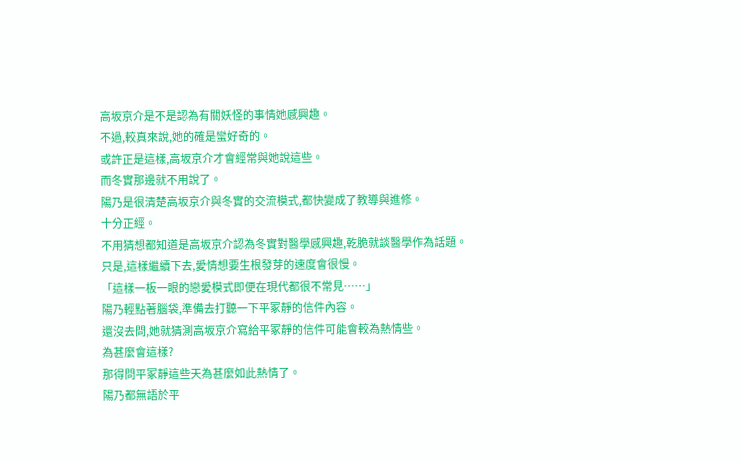高坂京介是不是認為有關妖怪的事情她感興趣。
不過,較真來說,她的確是蠻好奇的。
或許正是這樣,高坂京介才會經常與她說這些。
而冬實那邊就不用說了。
陽乃是很清楚高坂京介與冬實的交流模式,都快變成了教導與進修。
十分正經。
不用猜想都知道是高坂京介認為冬實對醫學感興趣,乾脆就談醫學作為話題。
只是,這樣繼續下去,愛情想要生根發芽的速度會很慢。
「這樣一板一眼的戀愛模式即便在現代都很不常見……」
陽乃輕點著腦袋,準備去打聽一下平冢靜的信件內容。
還沒去問,她就猜測高坂京介寫給平冢靜的信件可能會較為熱情些。
為甚麼會這樣?
那得問平冢靜這些天為甚麼如此熱情了。
陽乃都無語於平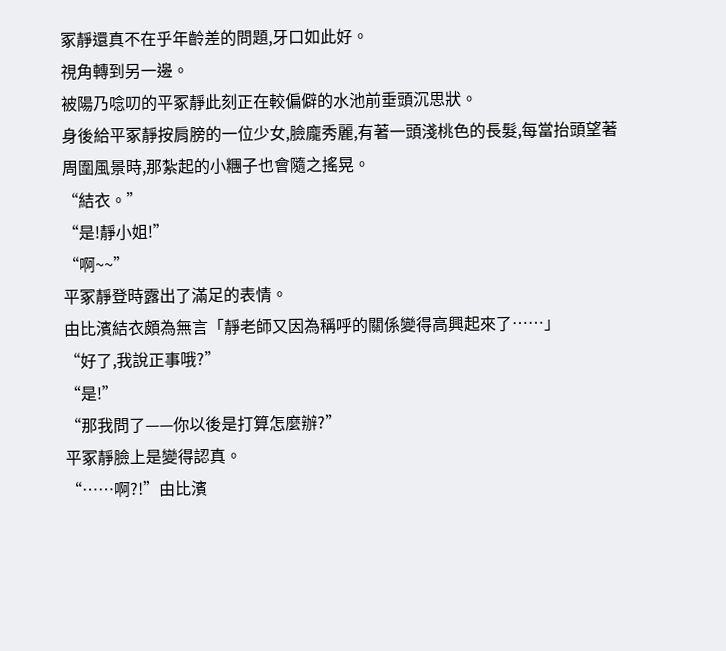冢靜還真不在乎年齡差的問題,牙口如此好。
視角轉到另一邊。
被陽乃唸叨的平冢靜此刻正在較偏僻的水池前垂頭沉思狀。
身後給平冢靜按肩膀的一位少女,臉龐秀麗,有著一頭淺桃色的長髮,每當抬頭望著周圍風景時,那紮起的小糰子也會隨之搖晃。
“結衣。”
“是!靜小姐!”
“啊~~”
平冢靜登時露出了滿足的表情。
由比濱結衣頗為無言「靜老師又因為稱呼的關係變得高興起來了……」
“好了,我說正事哦?”
“是!”
“那我問了——你以後是打算怎麼辦?”
平冢靜臉上是變得認真。
“……啊?!”由比濱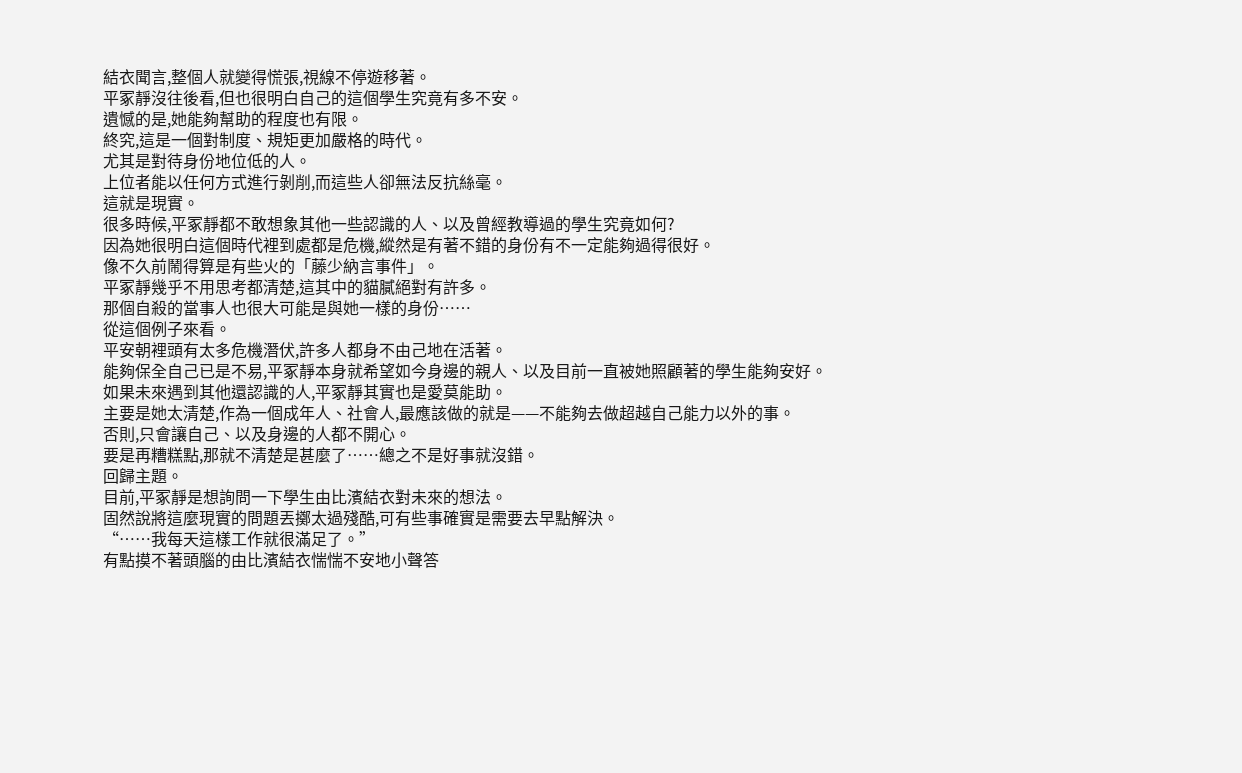結衣聞言,整個人就變得慌張,視線不停遊移著。
平冢靜沒往後看,但也很明白自己的這個學生究竟有多不安。
遺憾的是,她能夠幫助的程度也有限。
終究,這是一個對制度、規矩更加嚴格的時代。
尤其是對待身份地位低的人。
上位者能以任何方式進行剝削,而這些人卻無法反抗絲毫。
這就是現實。
很多時候,平冢靜都不敢想象其他一些認識的人、以及曾經教導過的學生究竟如何?
因為她很明白這個時代裡到處都是危機,縱然是有著不錯的身份有不一定能夠過得很好。
像不久前鬧得算是有些火的「藤少納言事件」。
平冢靜幾乎不用思考都清楚,這其中的貓膩絕對有許多。
那個自殺的當事人也很大可能是與她一樣的身份……
從這個例子來看。
平安朝裡頭有太多危機潛伏,許多人都身不由己地在活著。
能夠保全自己已是不易,平冢靜本身就希望如今身邊的親人、以及目前一直被她照顧著的學生能夠安好。
如果未來遇到其他還認識的人,平冢靜其實也是愛莫能助。
主要是她太清楚,作為一個成年人、社會人,最應該做的就是——不能夠去做超越自己能力以外的事。
否則,只會讓自己、以及身邊的人都不開心。
要是再糟糕點,那就不清楚是甚麼了……總之不是好事就沒錯。
回歸主題。
目前,平冢靜是想詢問一下學生由比濱結衣對未來的想法。
固然說將這麼現實的問題丟擲太過殘酷,可有些事確實是需要去早點解決。
“……我每天這樣工作就很滿足了。”
有點摸不著頭腦的由比濱結衣惴惴不安地小聲答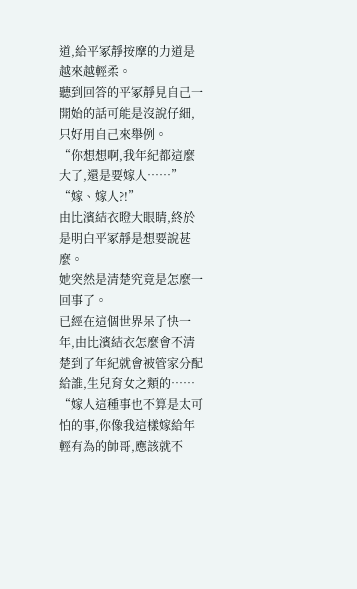道,給平冢靜按摩的力道是越來越輕柔。
聽到回答的平冢靜見自己一開始的話可能是沒說仔細,只好用自己來舉例。
“你想想啊,我年紀都這麼大了,還是要嫁人……”
“嫁、嫁人?!”
由比濱結衣瞪大眼睛,終於是明白平冢靜是想要說甚麼。
她突然是清楚究竟是怎麼一回事了。
已經在這個世界呆了快一年,由比濱結衣怎麼會不清楚到了年紀就會被管家分配給誰,生兒育女之類的……
“嫁人這種事也不算是太可怕的事,你像我這樣嫁給年輕有為的帥哥,應該就不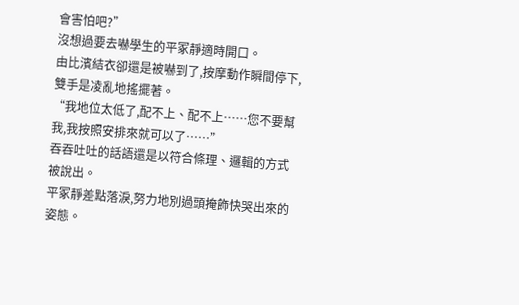會害怕吧?”
沒想過要去嚇學生的平冢靜適時開口。
由比濱結衣卻還是被嚇到了,按摩動作瞬間停下,雙手是凌亂地搖擺著。
“我地位太低了,配不上、配不上……您不要幫我,我按照安排來就可以了……”
吞吞吐吐的話語還是以符合條理、邏輯的方式被說出。
平冢靜差點落淚,努力地別過頭掩飾快哭出來的姿態。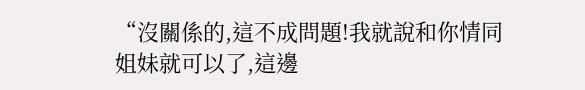“沒關係的,這不成問題!我就說和你情同姐妹就可以了,這邊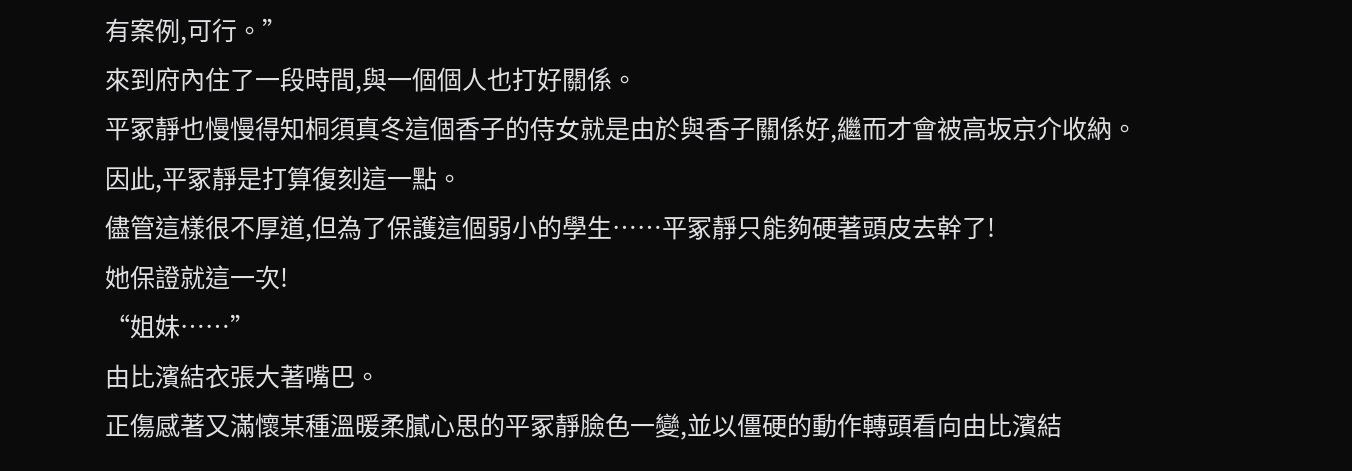有案例,可行。”
來到府內住了一段時間,與一個個人也打好關係。
平冢靜也慢慢得知桐須真冬這個香子的侍女就是由於與香子關係好,繼而才會被高坂京介收納。
因此,平冢靜是打算復刻這一點。
儘管這樣很不厚道,但為了保護這個弱小的學生……平冢靜只能夠硬著頭皮去幹了!
她保證就這一次!
“姐妹……”
由比濱結衣張大著嘴巴。
正傷感著又滿懷某種溫暖柔膩心思的平冢靜臉色一變,並以僵硬的動作轉頭看向由比濱結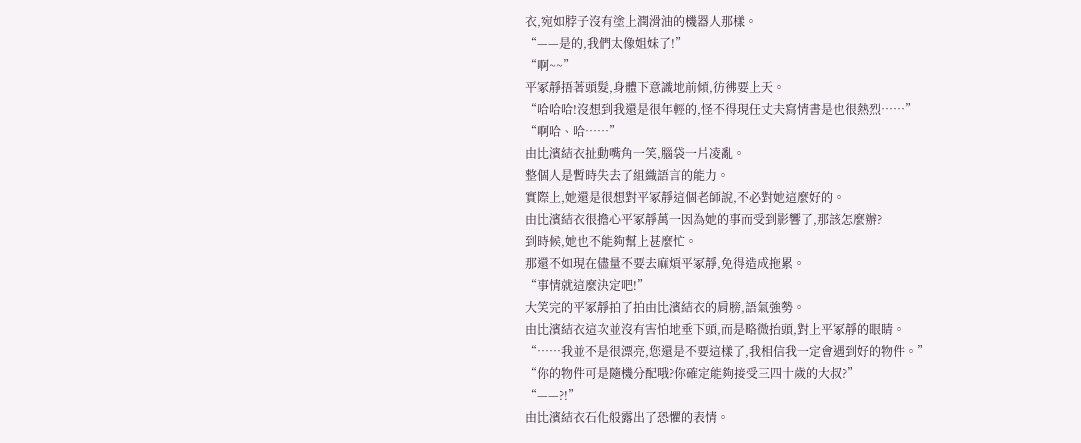衣,宛如脖子沒有塗上潤滑油的機器人那樣。
“——是的,我們太像姐妹了!”
“啊~~”
平冢靜捂著頭髮,身體下意識地前傾,彷彿要上天。
“哈哈哈!沒想到我還是很年輕的,怪不得現任丈夫寫情書是也很熱烈……”
“啊哈、哈……”
由比濱結衣扯動嘴角一笑,腦袋一片凌亂。
整個人是暫時失去了組織語言的能力。
實際上,她還是很想對平冢靜這個老師說,不必對她這麼好的。
由比濱結衣很擔心平冢靜萬一因為她的事而受到影響了,那該怎麼辦?
到時候,她也不能夠幫上甚麼忙。
那還不如現在儘量不要去麻煩平冢靜,免得造成拖累。
“事情就這麼決定吧!”
大笑完的平冢靜拍了拍由比濱結衣的肩膀,語氣強勢。
由比濱結衣這次並沒有害怕地垂下頭,而是略微抬頭,對上平冢靜的眼睛。
“……我並不是很漂亮,您還是不要這樣了,我相信我一定會遇到好的物件。”
“你的物件可是隨機分配哦?你確定能夠接受三四十歲的大叔?”
“——?!”
由比濱結衣石化般露出了恐懼的表情。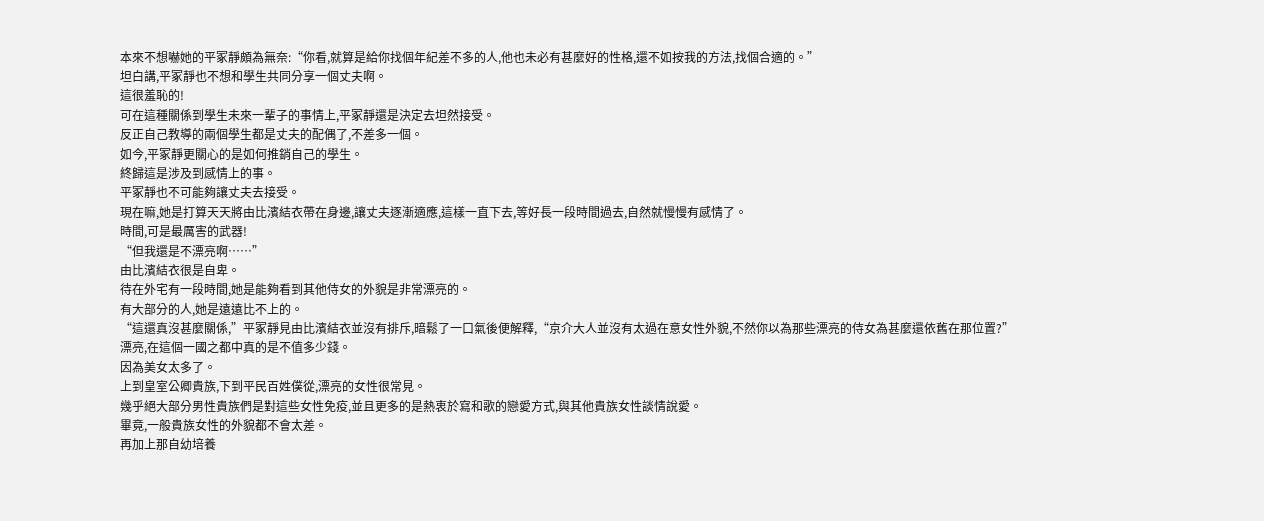本來不想嚇她的平冢靜頗為無奈:“你看,就算是給你找個年紀差不多的人,他也未必有甚麼好的性格,還不如按我的方法,找個合適的。”
坦白講,平冢靜也不想和學生共同分享一個丈夫啊。
這很羞恥的!
可在這種關係到學生未來一輩子的事情上,平冢靜還是決定去坦然接受。
反正自己教導的兩個學生都是丈夫的配偶了,不差多一個。
如今,平冢靜更關心的是如何推銷自己的學生。
終歸這是涉及到感情上的事。
平冢靜也不可能夠讓丈夫去接受。
現在嘛,她是打算天天將由比濱結衣帶在身邊,讓丈夫逐漸適應,這樣一直下去,等好長一段時間過去,自然就慢慢有感情了。
時間,可是最厲害的武器!
“但我還是不漂亮啊……”
由比濱結衣很是自卑。
待在外宅有一段時間,她是能夠看到其他侍女的外貌是非常漂亮的。
有大部分的人,她是遠遠比不上的。
“這還真沒甚麼關係,”平冢靜見由比濱結衣並沒有排斥,暗鬆了一口氣後便解釋,“京介大人並沒有太過在意女性外貌,不然你以為那些漂亮的侍女為甚麼還依舊在那位置?”
漂亮,在這個一國之都中真的是不值多少錢。
因為美女太多了。
上到皇室公卿貴族,下到平民百姓僕從,漂亮的女性很常見。
幾乎絕大部分男性貴族們是對這些女性免疫,並且更多的是熱衷於寫和歌的戀愛方式,與其他貴族女性談情說愛。
畢竟,一般貴族女性的外貌都不會太差。
再加上那自幼培養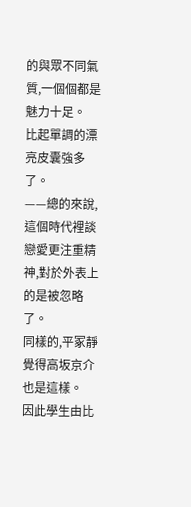的與眾不同氣質,一個個都是魅力十足。
比起單調的漂亮皮囊強多了。
——總的來說,這個時代裡談戀愛更注重精神,對於外表上的是被忽略了。
同樣的,平冢靜覺得高坂京介也是這樣。
因此學生由比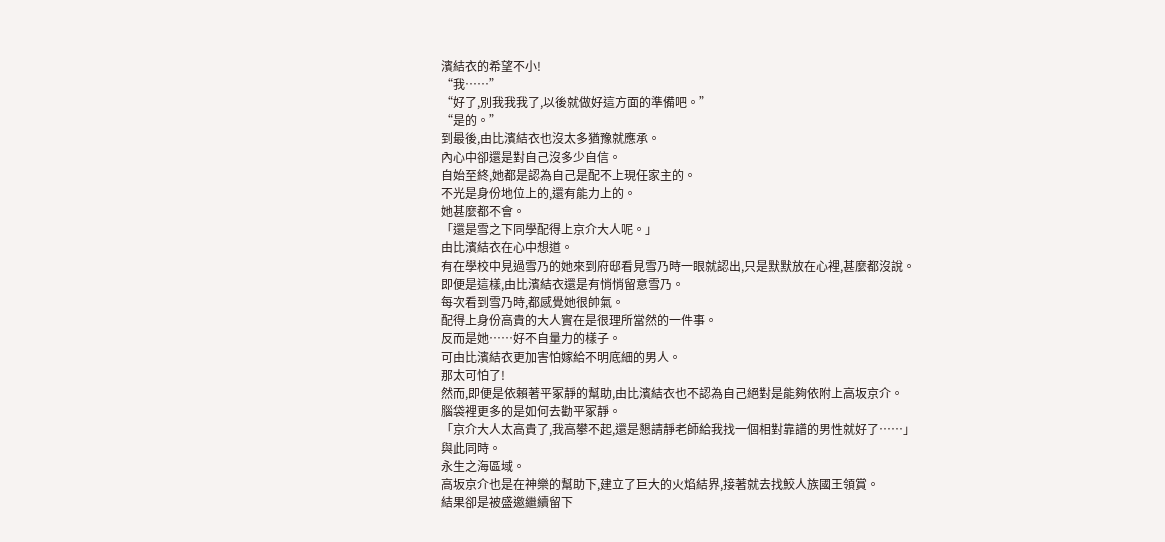濱結衣的希望不小!
“我……”
“好了,別我我我了,以後就做好這方面的準備吧。”
“是的。”
到最後,由比濱結衣也沒太多猶豫就應承。
內心中卻還是對自己沒多少自信。
自始至終,她都是認為自己是配不上現任家主的。
不光是身份地位上的,還有能力上的。
她甚麼都不會。
「還是雪之下同學配得上京介大人呢。」
由比濱結衣在心中想道。
有在學校中見過雪乃的她來到府邸看見雪乃時一眼就認出,只是默默放在心裡,甚麼都沒說。
即便是這樣,由比濱結衣還是有悄悄留意雪乃。
每次看到雪乃時,都感覺她很帥氣。
配得上身份高貴的大人實在是很理所當然的一件事。
反而是她……好不自量力的樣子。
可由比濱結衣更加害怕嫁給不明底細的男人。
那太可怕了!
然而,即便是依賴著平冢靜的幫助,由比濱結衣也不認為自己絕對是能夠依附上高坂京介。
腦袋裡更多的是如何去勸平冢靜。
「京介大人太高貴了,我高攀不起,還是懇請靜老師給我找一個相對靠譜的男性就好了……」
與此同時。
永生之海區域。
高坂京介也是在神樂的幫助下,建立了巨大的火焰結界,接著就去找鮫人族國王領賞。
結果卻是被盛邀繼續留下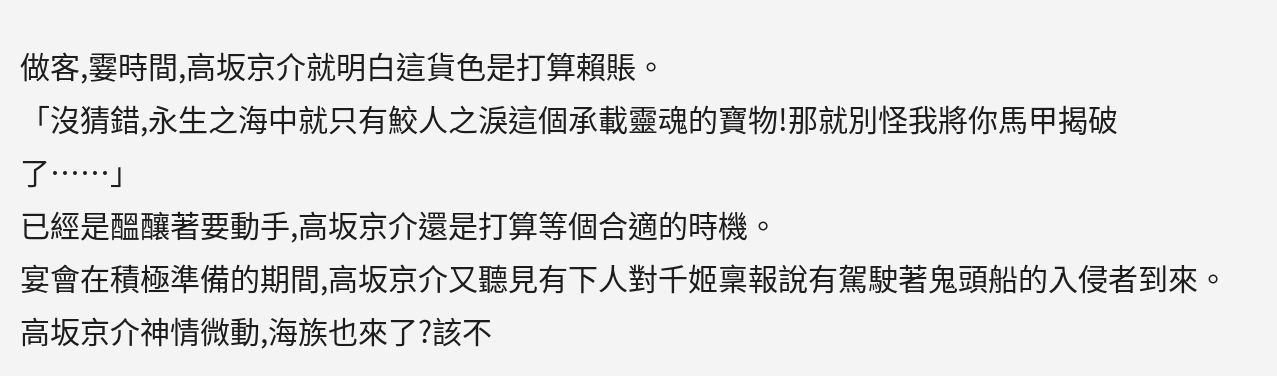做客,霎時間,高坂京介就明白這貨色是打算賴賬。
「沒猜錯,永生之海中就只有鮫人之淚這個承載靈魂的寶物!那就別怪我將你馬甲揭破了……」
已經是醞釀著要動手,高坂京介還是打算等個合適的時機。
宴會在積極準備的期間,高坂京介又聽見有下人對千姬稟報說有駕駛著鬼頭船的入侵者到來。
高坂京介神情微動,海族也來了?該不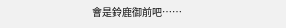會是鈴鹿御前吧……